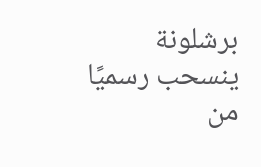برشلونة ينسحب رسميًا من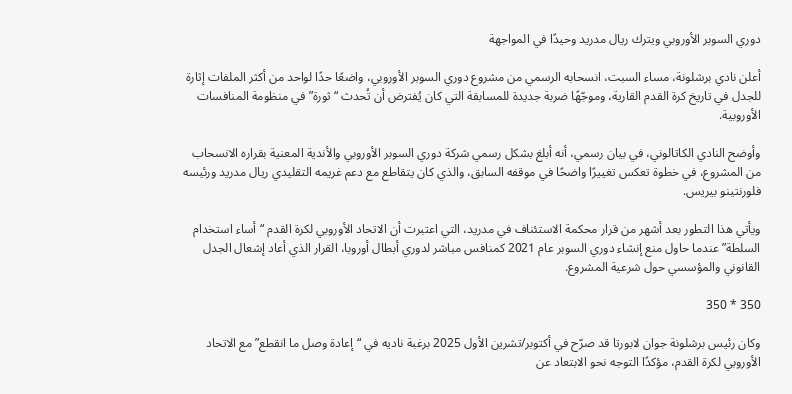دوري السوبر الأوروبي ويترك ريال مدريد وحيدًا في المواجهة

أعلن نادي برشلونة، مساء السبت، انسحابه الرسمي من مشروع دوري السوبر الأوروبي، واضعًا حدًا لواحد من أكثر الملفات إثارة للجدل في تاريخ كرة القدم القارية، وموجّهًا ضربة جديدة للمسابقة التي كان يُفترض أن تُحدث “ثورة” في منظومة المنافسات الأوروبية.

وأوضح النادي الكاتالوني، في بيان رسمي، أنه أبلغ بشكل رسمي شركة دوري السوبر الأوروبي والأندية المعنية بقراره الانسحاب من المشروع، في خطوة تعكس تغييرًا واضحًا في موقفه السابق، والذي كان يتقاطع مع دعم غريمه التقليدي ريال مدريد ورئيسه فلورنتينو بيريس.

ويأتي هذا التطور بعد أشهر من قرار محكمة الاستئناف في مدريد، التي اعتبرت أن الاتحاد الأوروبي لكرة القدم “أساء استخدام السلطة” عندما حاول منع إنشاء دوري السوبر عام 2021 كمنافس مباشر لدوري أبطال أوروبا، القرار الذي أعاد إشعال الجدل القانوني والمؤسسي حول شرعية المشروع.

350 * 350

وكان رئيس برشلونة جوان لابورتا قد صرّح في أكتوبر/تشرين الأول 2025 برغبة ناديه في “إعادة وصل ما انقطع” مع الاتحاد الأوروبي لكرة القدم، مؤكدًا التوجه نحو الابتعاد عن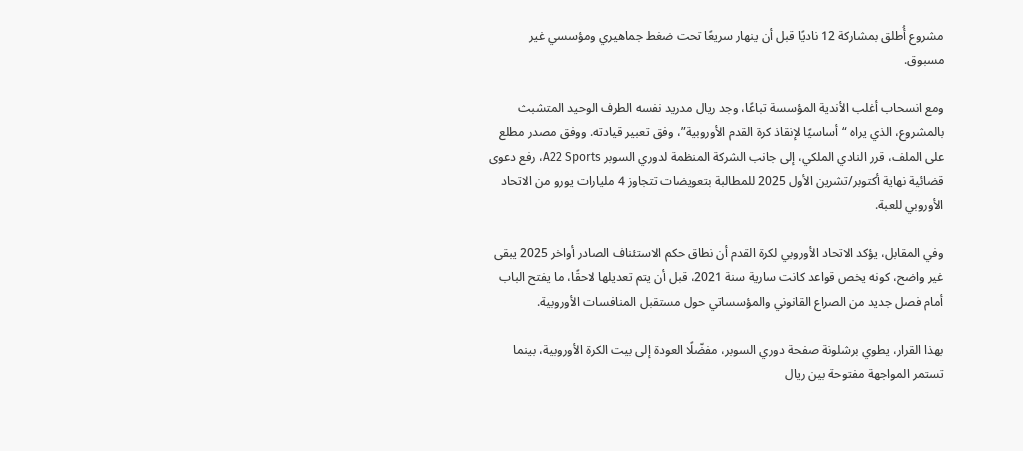مشروع أُطلق بمشاركة 12 ناديًا قبل أن ينهار سريعًا تحت ضغط جماهيري ومؤسسي غير مسبوق.

ومع انسحاب أغلب الأندية المؤسسة تباعًا، وجد ريال مدريد نفسه الطرف الوحيد المتشبث بالمشروع، الذي يراه “أساسيًا لإنقاذ كرة القدم الأوروبية”، وفق تعبير قيادته. ووفق مصدر مطلع على الملف، قرر النادي الملكي، إلى جانب الشركة المنظمة لدوري السوبر A22 Sports، رفع دعوى قضائية نهاية أكتوبر/تشرين الأول 2025 للمطالبة بتعويضات تتجاوز 4 مليارات يورو من الاتحاد الأوروبي للعبة.

وفي المقابل، يؤكد الاتحاد الأوروبي لكرة القدم أن نطاق حكم الاستئناف الصادر أواخر 2025 يبقى غير واضح، كونه يخص قواعد كانت سارية سنة 2021، قبل أن يتم تعديلها لاحقًا، ما يفتح الباب أمام فصل جديد من الصراع القانوني والمؤسساتي حول مستقبل المنافسات الأوروبية.

بهذا القرار، يطوي برشلونة صفحة دوري السوبر، مفضّلًا العودة إلى بيت الكرة الأوروبية، بينما تستمر المواجهة مفتوحة بين ريال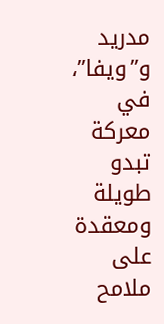مدريد و”ويفا”، في معركة تبدو طويلة ومعقدة على ملامح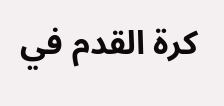كرة القدم في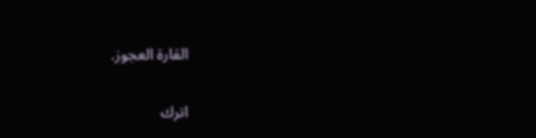القارة العجوز.

اترك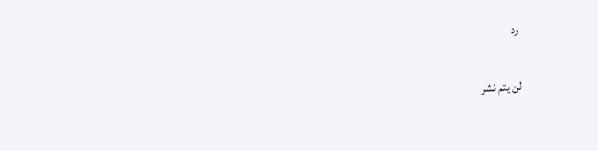رد

لن يتم نشر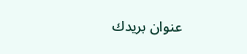عنوان بريدك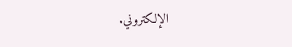الإلكتروني.